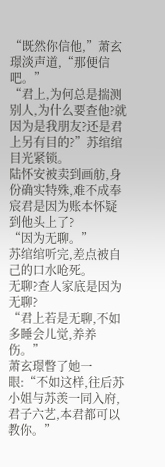“既然你信他,”萧玄璟淡声道,“那便信吧。”
“君上,为何总是揣测别人,为什么要查他?就因为是我朋友?还是君上另有目的?”苏绾绾目光紧锁。
陆怀安被卖到画舫,身份确实特殊,难不成奉宸君是因为账本怀疑到他头上了?
“因为无聊。”
苏绾绾听完,差点被自己的口水呛死。
无聊?查人家底是因为无聊?
“君上若是无聊,不如多睡会儿觉,养养伤。”
萧玄璟瞥了她一眼:“不如这样,往后苏小姐与苏羡一同入府,君子六艺,本君都可以教你。”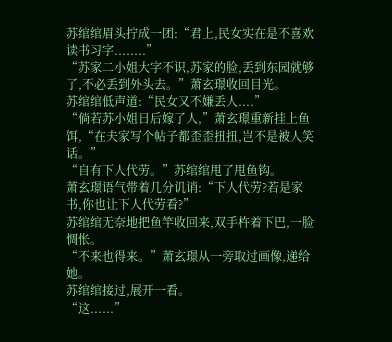苏绾绾眉头拧成一团:“君上,民女实在是不喜欢读书习字........”
“苏家二小姐大字不识,苏家的脸,丢到东园就够了,不必丢到外头去。”萧玄璟收回目光。
苏绾绾低声道:“民女又不嫌丢人....”
“倘若苏小姐日后嫁了人,”萧玄璟重新挂上鱼饵,“在夫家写个帖子都歪歪扭扭,岂不是被人笑话。”
“自有下人代劳。”苏绾绾甩了甩鱼钩。
萧玄璟语气带着几分讥诮:“下人代劳?若是家书,你也让下人代劳看?”
苏绾绾无奈地把鱼竿收回来,双手杵着下巴,一脸惆怅。
“不来也得来。”萧玄璟从一旁取过画像,递给她。
苏绾绾接过,展开一看。
“这......”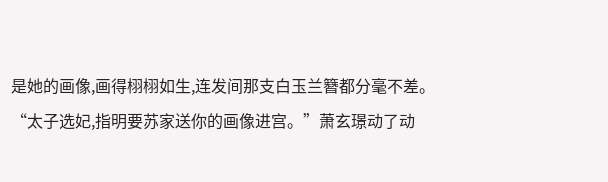是她的画像,画得栩栩如生,连发间那支白玉兰簪都分毫不差。
“太子选妃,指明要苏家送你的画像进宫。”萧玄璟动了动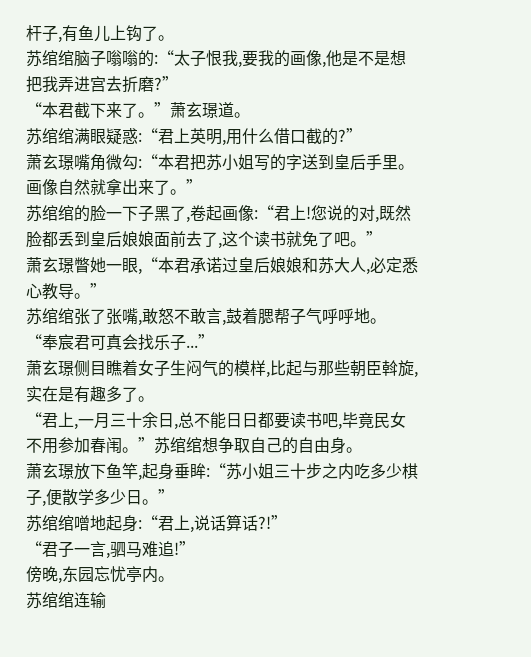杆子,有鱼儿上钩了。
苏绾绾脑子嗡嗡的:“太子恨我,要我的画像,他是不是想把我弄进宫去折磨?”
“本君截下来了。”萧玄璟道。
苏绾绾满眼疑惑:“君上英明,用什么借口截的?”
萧玄璟嘴角微勾:“本君把苏小姐写的字送到皇后手里。画像自然就拿出来了。”
苏绾绾的脸一下子黑了,卷起画像:“君上!您说的对,既然脸都丢到皇后娘娘面前去了,这个读书就免了吧。”
萧玄璟瞥她一眼,“本君承诺过皇后娘娘和苏大人,必定悉心教导。”
苏绾绾张了张嘴,敢怒不敢言,鼓着腮帮子气呼呼地。
“奉宸君可真会找乐子...”
萧玄璟侧目瞧着女子生闷气的模样,比起与那些朝臣斡旋,实在是有趣多了。
“君上,一月三十余日,总不能日日都要读书吧,毕竟民女不用参加春闱。”苏绾绾想争取自己的自由身。
萧玄璟放下鱼竿,起身垂眸:“苏小姐三十步之内吃多少棋子,便散学多少日。”
苏绾绾噌地起身:“君上,说话算话?!”
“君子一言,驷马难追!”
傍晚,东园忘忧亭内。
苏绾绾连输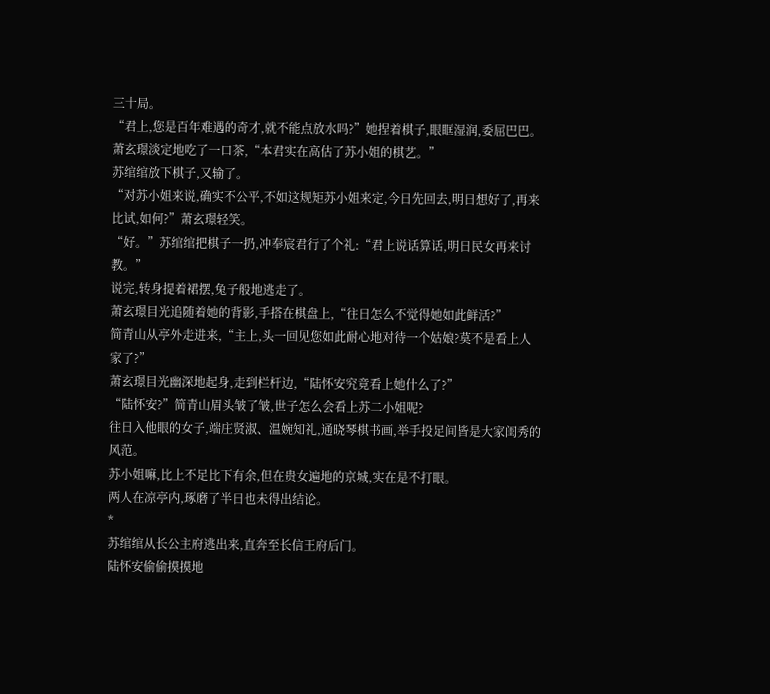三十局。
“君上,您是百年难遇的奇才,就不能点放水吗?”她捏着棋子,眼眶湿润,委屈巴巴。
萧玄璟淡定地吃了一口茶,“本君实在高估了苏小姐的棋艺。”
苏绾绾放下棋子,又输了。
“对苏小姐来说,确实不公平,不如这规矩苏小姐来定,今日先回去,明日想好了,再来比试,如何?”萧玄璟轻笑。
“好。”苏绾绾把棋子一扔,冲奉宸君行了个礼:“君上说话算话,明日民女再来讨教。”
说完,转身提着裙摆,兔子般地逃走了。
萧玄璟目光追随着她的背影,手搭在棋盘上,“往日怎么不觉得她如此鲜活?”
简青山从亭外走进来,“主上,头一回见您如此耐心地对待一个姑娘?莫不是看上人家了?”
萧玄璟目光幽深地起身,走到栏杆边,“陆怀安究竟看上她什么了?”
“陆怀安?”简青山眉头皱了皱,世子怎么会看上苏二小姐呢?
往日入他眼的女子,端庄贤淑、温婉知礼,通晓琴棋书画,举手投足间皆是大家闺秀的风范。
苏小姐嘛,比上不足比下有余,但在贵女遍地的京城,实在是不打眼。
两人在凉亭内,琢磨了半日也未得出结论。
*
苏绾绾从长公主府逃出来,直奔至长信王府后门。
陆怀安偷偷摸摸地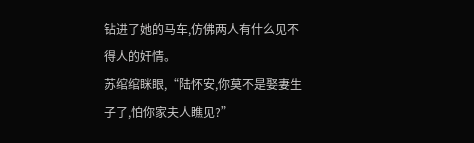钻进了她的马车,仿佛两人有什么见不得人的奸情。
苏绾绾眯眼,“陆怀安,你莫不是娶妻生子了,怕你家夫人瞧见?”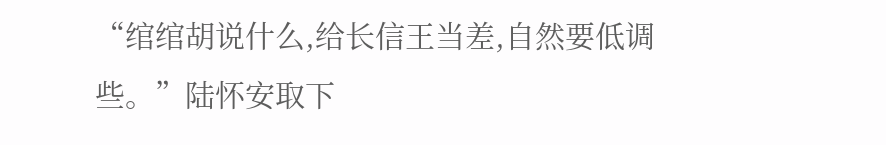“绾绾胡说什么,给长信王当差,自然要低调些。”陆怀安取下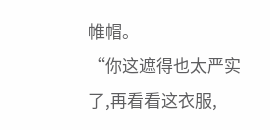帷帽。
“你这遮得也太严实了,再看看这衣服,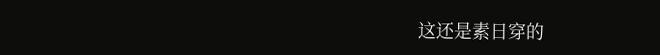这还是素日穿的